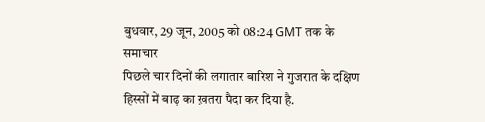बुधवार, 29 जून, 2005 को 08:24 GMT तक के समाचार
पिछले चार दिनों की लगातार बारिश ने गुजरात के दक्षिण हिस्सों में बाढ़ का ख़तरा पैदा कर दिया है.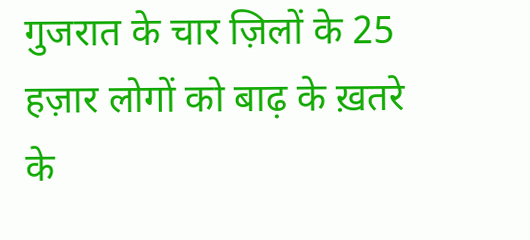गुजरात के चार ज़िलों के 25 हज़ार लोगों को बाढ़ के ख़तरे के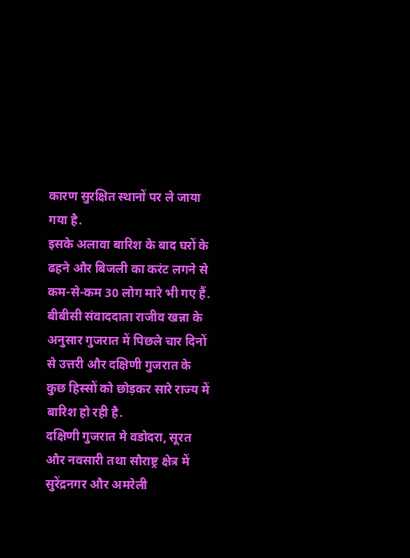कारण सुरक्षित स्थानों पर ले जाया गया है.
इसके अलावा बारिश के बाद घरों के ढहने और बिजली का करंट लगने से कम-से-कम 30 लोग मारे भी गए हैं.
बीबीसी संवाददाता राजीव खन्ना के अनुसार गुजरात में पिछले चार दिनों से उत्तरी और दक्षिणी गुजरात के कुछ हिस्सों को छोड़कर सारे राज्य में बारिश हो रही है.
दक्षिणी गुजरात मे वडोदरा, सूरत और नवसारी तथा सौराष्ट्र क्षेत्र में सुरेंद्रनगर और अमरेली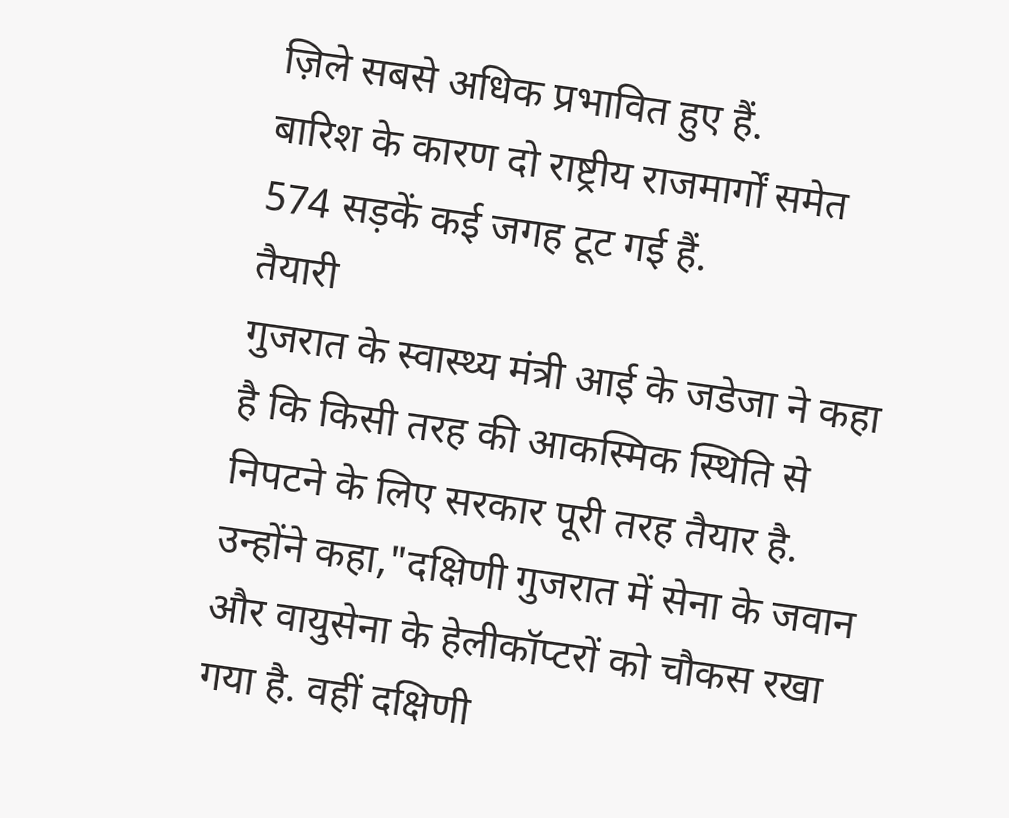ज़िले सबसे अधिक प्रभावित हुए हैं.
बारिश के कारण दो राष्ट्रीय राजमार्गों समेत 574 सड़कें कई जगह टूट गई हैं.
तैयारी
गुजरात के स्वास्थ्य मंत्री आई के जडेजा ने कहा है कि किसी तरह की आकस्मिक स्थिति से निपटने के लिए सरकार पूरी तरह तैयार है.
उन्होंने कहा,"दक्षिणी गुजरात में सेना के जवान और वायुसेना के हेलीकॉप्टरों को चौकस रखा गया है. वहीं दक्षिणी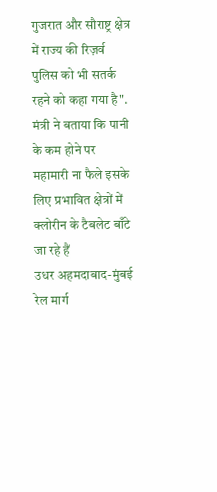गुजरात और सौराष्ट्र क्षेत्र में राज्य की रिज़र्व पुलिस को भी सतर्क रहने को कहा गया है".
मंत्री ने बताया कि पानी के कम होने पर महामारी ना फैले इसके लिए प्रभावित क्षेत्रों में क्लोरीन के टैबलेट बाँटे जा रहे हैं
उधर अहमदाबाद-मुंबई रेल मार्ग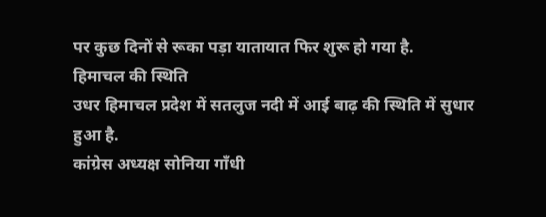पर कुछ दिनों से रूका पड़ा यातायात फिर शुरू हो गया है.
हिमाचल की स्थिति
उधर हिमाचल प्रदेश में सतलुज नदी में आई बाढ़ की स्थिति में सुधार हुआ है.
कांग्रेस अध्यक्ष सोनिया गाँधी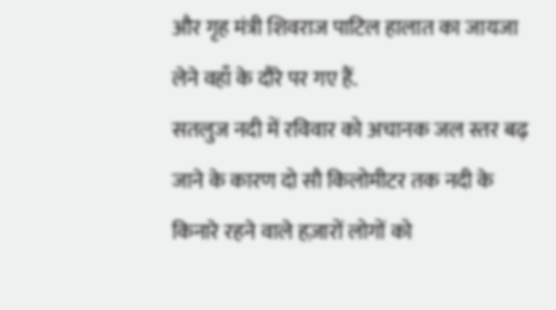और गृह मंत्री शिवराज पाटिल हालात का जायजा लेने वहाँ के दौरे पर गए हैं.
सतलुज नदी में रविवार को अचानक जल स्तर बढ़ जाने के कारण दो सौ किलोमीटर तक नदी के किनारे रहने वाले हज़ारों लोगों को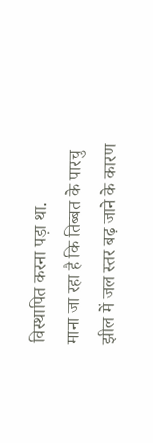विस्थापित करना पड़ा था.
माना जा रहा है कि तिब्बत के पारचु झील में जल स्तर बढ़ जाने के कारण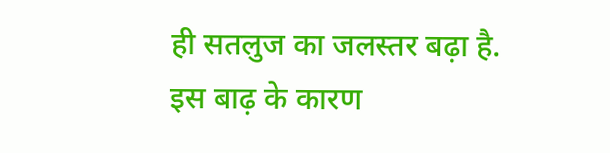ही सतलुज का जलस्तर बढ़ा है.
इस बाढ़ के कारण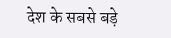देश के सबसे बड़े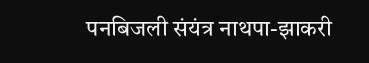पनबिजली संयंत्र नाथपा-झाकरी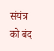संयंत्र को बंद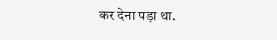कर देना पड़ा था.